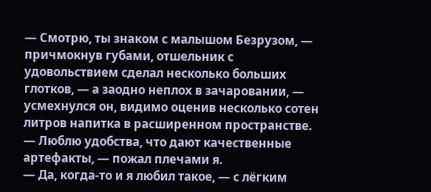— Смотрю, ты знаком с малышом Безрузом, — причмокнув губами, отшельник с удовольствием сделал несколько больших глотков, — а заодно неплох в зачаровании, — усмехнулся он, видимо оценив несколько сотен литров напитка в расширенном пространстве.
— Люблю удобства, что дают качественные артефакты, — пожал плечами я.
— Да, когда-то и я любил такое, — с лёгким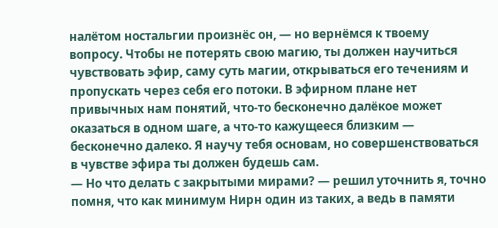налётом ностальгии произнёс он, — но вернёмся к твоему вопросу. Чтобы не потерять свою магию, ты должен научиться чувствовать эфир, саму суть магии, открываться его течениям и пропускать через себя его потоки. В эфирном плане нет привычных нам понятий, что-то бесконечно далёкое может оказаться в одном шаге, а что-то кажущееся близким — бесконечно далеко. Я научу тебя основам, но совершенствоваться в чувстве эфира ты должен будешь сам.
— Но что делать с закрытыми мирами? — решил уточнить я, точно помня, что как минимум Нирн один из таких, а ведь в памяти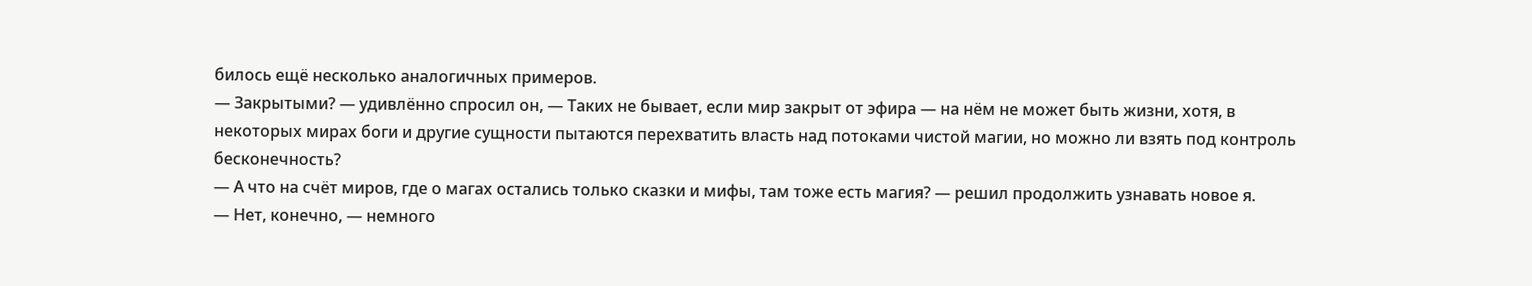билось ещё несколько аналогичных примеров.
— Закрытыми? — удивлённо спросил он, — Таких не бывает, если мир закрыт от эфира — на нём не может быть жизни, хотя, в некоторых мирах боги и другие сущности пытаются перехватить власть над потоками чистой магии, но можно ли взять под контроль бесконечность?
— А что на счёт миров, где о магах остались только сказки и мифы, там тоже есть магия? — решил продолжить узнавать новое я.
— Нет, конечно, — немного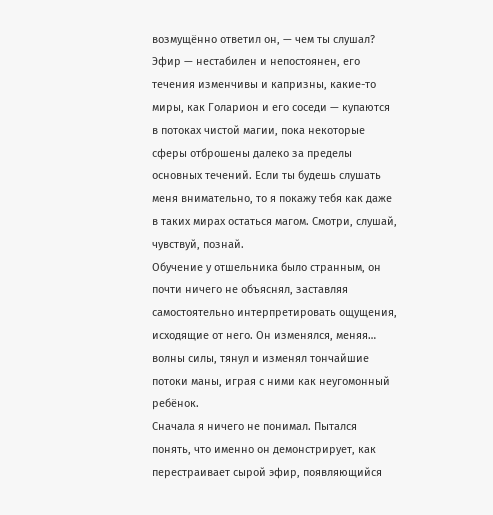возмущённо ответил он, — чем ты слушал? Эфир — нестабилен и непостоянен, его течения изменчивы и капризны, какие-то миры, как Голарион и его соседи — купаются в потоках чистой магии, пока некоторые сферы отброшены далеко за пределы основных течений. Если ты будешь слушать меня внимательно, то я покажу тебя как даже в таких мирах остаться магом. Смотри, слушай, чувствуй, познай.
Обучение у отшельника было странным, он почти ничего не объяснял, заставляя самостоятельно интерпретировать ощущения, исходящие от него. Он изменялся, меняя… волны силы, тянул и изменял тончайшие потоки маны, играя с ними как неугомонный ребёнок.
Сначала я ничего не понимал. Пытался понять, что именно он демонстрирует, как перестраивает сырой эфир, появляющийся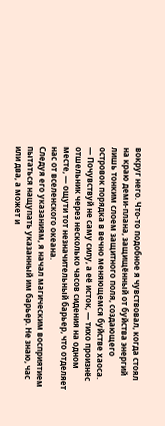вокруг него. Что-то подобное я чувствовал, когда стоял на краю деми-плана, защищённый от буйства энергий лишь тонким слоем защитного поля, создающего островок порядка в вечно меняющемся буйстве хаоса.
— Почувствуй не саму силу, а её исток, — тихо произнёс отшельник через несколько часов сидения на одном месте, — ощути тот незначительный барьер, что отделяет нас от вселенского океана.
Следуя его указаниям, я начал магическим восприятием пытаться нащупать указанный им барьер. Не знаю, час или два, а может и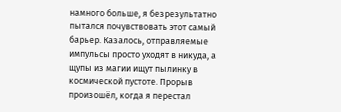намного больше, я безрезультатно пытался почувствовать этот самый барьер. Казалось, отправляемые импульсы просто уходят в никуда, а щупы из магии ищут пылинку в космической пустоте. Прорыв произошёл, когда я перестал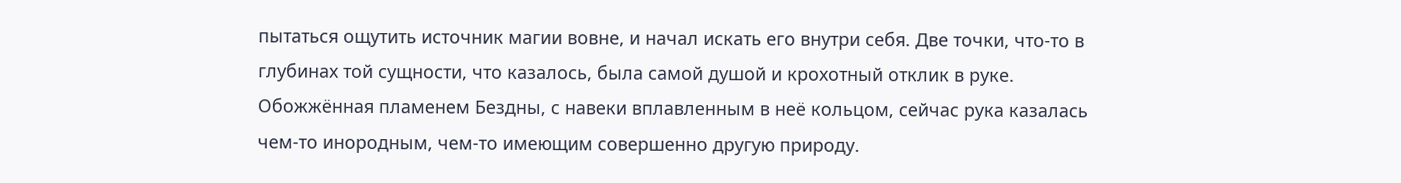пытаться ощутить источник магии вовне, и начал искать его внутри себя. Две точки, что-то в глубинах той сущности, что казалось, была самой душой и крохотный отклик в руке. Обожжённая пламенем Бездны, с навеки вплавленным в неё кольцом, сейчас рука казалась чем-то инородным, чем-то имеющим совершенно другую природу.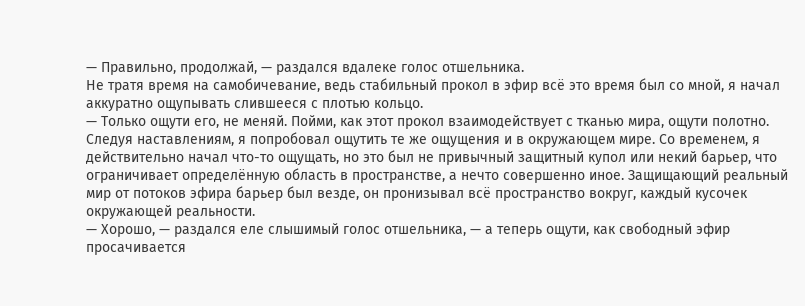— Правильно, продолжай, — раздался вдалеке голос отшельника.
Не тратя время на самобичевание, ведь стабильный прокол в эфир всё это время был со мной, я начал аккуратно ощупывать слившееся с плотью кольцо.
— Только ощути его, не меняй. Пойми, как этот прокол взаимодействует с тканью мира, ощути полотно.
Следуя наставлениям, я попробовал ощутить те же ощущения и в окружающем мире. Со временем, я действительно начал что-то ощущать, но это был не привычный защитный купол или некий барьер, что ограничивает определённую область в пространстве, а нечто совершенно иное. Защищающий реальный мир от потоков эфира барьер был везде, он пронизывал всё пространство вокруг, каждый кусочек окружающей реальности.
— Хорошо, — раздался еле слышимый голос отшельника, — а теперь ощути, как свободный эфир просачивается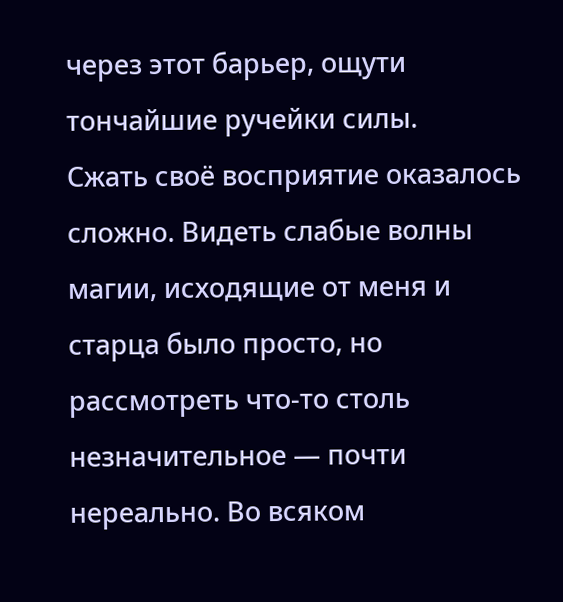через этот барьер, ощути тончайшие ручейки силы.
Сжать своё восприятие оказалось сложно. Видеть слабые волны магии, исходящие от меня и старца было просто, но рассмотреть что-то столь незначительное — почти нереально. Во всяком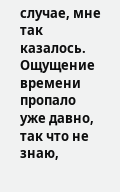случае, мне так казалось. Ощущение времени пропало уже давно, так что не знаю,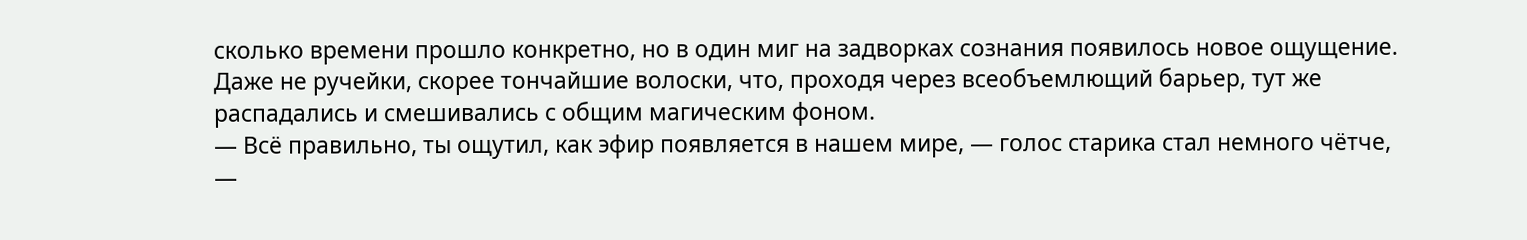сколько времени прошло конкретно, но в один миг на задворках сознания появилось новое ощущение. Даже не ручейки, скорее тончайшие волоски, что, проходя через всеобъемлющий барьер, тут же распадались и смешивались с общим магическим фоном.
— Всё правильно, ты ощутил, как эфир появляется в нашем мире, — голос старика стал немного чётче, —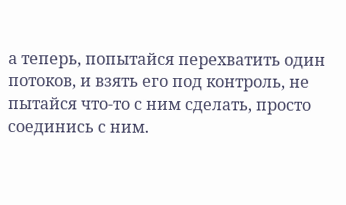а теперь, попытайся перехватить один потоков, и взять его под контроль, не пытайся что-то с ним сделать, просто соединись с ним.